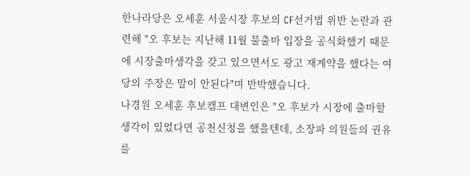한나라당은 오세훈 서울시장 후보의 CF선거법 위반 논란과 관련해 "오 후보는 지난해 11월 불출마 입장을 공식화했기 때문에 시장출마생각을 갖고 있으면서도 광고 재계약을 했다는 여당의 주장은 말이 안된다"며 반박했습니다.
나경원 오세훈 후보캠프 대변인은 "오 후보가 시장에 출마할 생각이 있었다면 공천신청을 했을텐데, 소장파 의원들의 권유를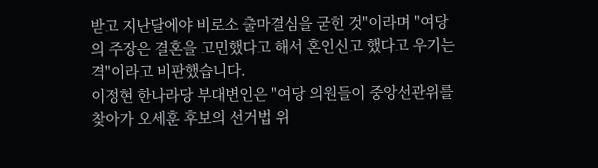받고 지난달에야 비로소 출마결심을 굳힌 것"이라며 "여당의 주장은 결혼을 고민했다고 해서 혼인신고 했다고 우기는 격"이라고 비판했습니다.
이정현 한나라당 부대변인은 "여당 의원들이 중앙선관위를 찾아가 오세훈 후보의 선거법 위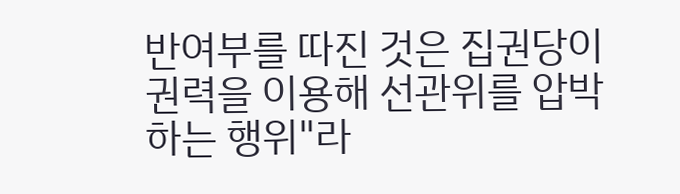반여부를 따진 것은 집권당이 권력을 이용해 선관위를 압박하는 행위"라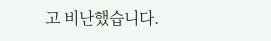고 비난했습니다.